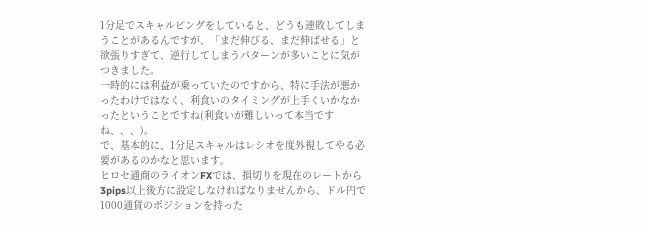1分足でスキャルピングをしていると、どうも連敗してしまうことがあるんですが、「まだ伸びる、まだ伸ばせる」と欲張りすぎて、逆行してしまうパターンが多いことに気がつきました。
一時的には利益が乗っていたのですから、特に手法が悪かったわけではなく、利食いのタイミングが上手くいかなかったということですね(利食いが難しいって本当ですね、、、)。
で、基本的に、1分足スキャルはレシオを度外視してやる必要があるのかなと思います。
ヒロセ通商のライオンFXでは、損切りを現在のレートから3pips以上後方に設定しなければなりませんから、ドル円で1000通貨のポジションを持った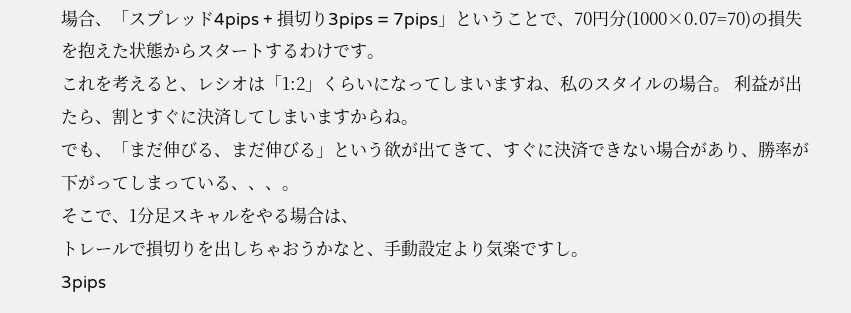場合、「スプレッド4pips + 損切り3pips = 7pips」ということで、70円分(1000×0.07=70)の損失を抱えた状態からスタートするわけです。
これを考えると、レシオは「1:2」くらいになってしまいますね、私のスタイルの場合。 利益が出たら、割とすぐに決済してしまいますからね。
でも、「まだ伸びる、まだ伸びる」という欲が出てきて、すぐに決済できない場合があり、勝率が下がってしまっている、、、。
そこで、1分足スキャルをやる場合は、
トレールで損切りを出しちゃおうかなと、手動設定より気楽ですし。
3pips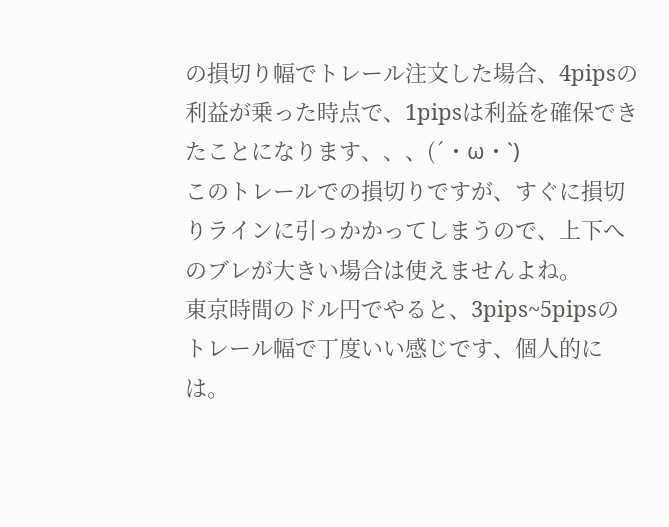の損切り幅でトレール注文した場合、4pipsの利益が乗った時点で、1pipsは利益を確保できたことになります、、、(´・ω・`)
このトレールでの損切りですが、すぐに損切りラインに引っかかってしまうので、上下へのブレが大きい場合は使えませんよね。
東京時間のドル円でやると、3pips~5pipsのトレール幅で丁度いい感じです、個人的には。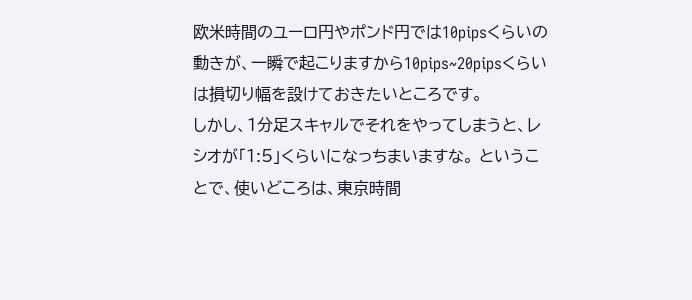欧米時間のユーロ円やポンド円では10pipsくらいの動きが、一瞬で起こりますから10pips~20pipsくらいは損切り幅を設けておきたいところです。
しかし、1分足スキャルでそれをやってしまうと、レシオが「1:5」くらいになっちまいますな。 ということで、使いどころは、東京時間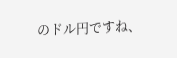のドル円ですね、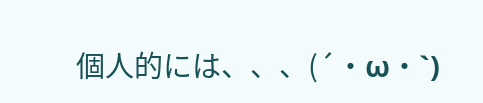個人的には、、、(´・ω・`)